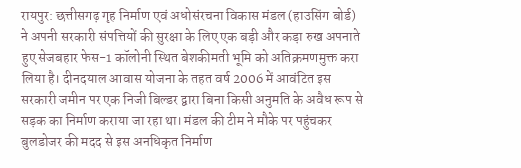रायपुर: छत्तीसगढ़ गृह निर्माण एवं अधोसंरचना विकास मंडल (हाउसिंग बोर्ड) ने अपनी सरकारी संपत्तियों की सुरक्षा के लिए एक बड़ी और कड़ा रुख अपनाते हुए सेजबहार फेस-1 कॉलोनी स्थित बेशकीमती भूमि को अतिक्रमणमुक्त करा लिया है। दीनदयाल आवास योजना के तहत वर्ष 2006 में आवंटित इस सरकारी जमीन पर एक निजी बिल्डर द्वारा बिना किसी अनुमति के अवैध रूप से सड़क का निर्माण कराया जा रहा था। मंडल की टीम ने मौके पर पहुंचकर बुलडोजर की मदद से इस अनधिकृत निर्माण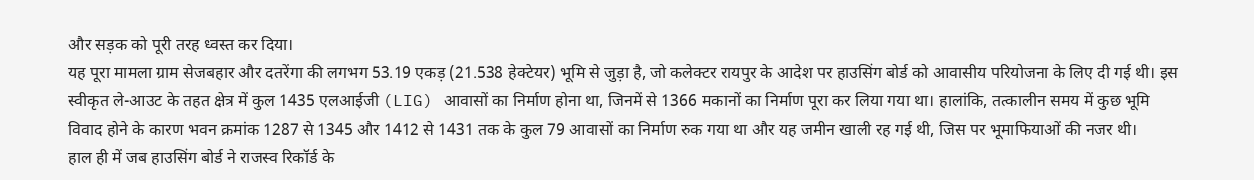और सड़क को पूरी तरह ध्वस्त कर दिया।
यह पूरा मामला ग्राम सेजबहार और दतरेंगा की लगभग 53.19 एकड़ (21.538 हेक्टेयर) भूमि से जुड़ा है, जो कलेक्टर रायपुर के आदेश पर हाउसिंग बोर्ड को आवासीय परियोजना के लिए दी गई थी। इस स्वीकृत ले-आउट के तहत क्षेत्र में कुल 1435 एलआईजी (LIG) आवासों का निर्माण होना था, जिनमें से 1366 मकानों का निर्माण पूरा कर लिया गया था। हालांकि, तत्कालीन समय में कुछ भूमि विवाद होने के कारण भवन क्रमांक 1287 से 1345 और 1412 से 1431 तक के कुल 79 आवासों का निर्माण रुक गया था और यह जमीन खाली रह गई थी, जिस पर भूमाफियाओं की नजर थी।
हाल ही में जब हाउसिंग बोर्ड ने राजस्व रिकॉर्ड के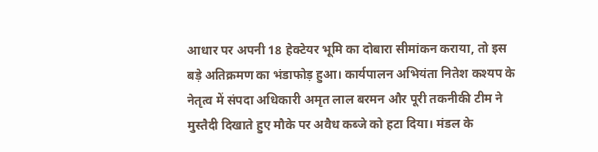आधार पर अपनी 18 हेक्टेयर भूमि का दोबारा सीमांकन कराया, तो इस बड़े अतिक्रमण का भंडाफोड़ हुआ। कार्यपालन अभियंता नितेश कश्यप के नेतृत्व में संपदा अधिकारी अमृत लाल बरमन और पूरी तकनीकी टीम ने मुस्तैदी दिखाते हुए मौके पर अवैध कब्जे को हटा दिया। मंडल के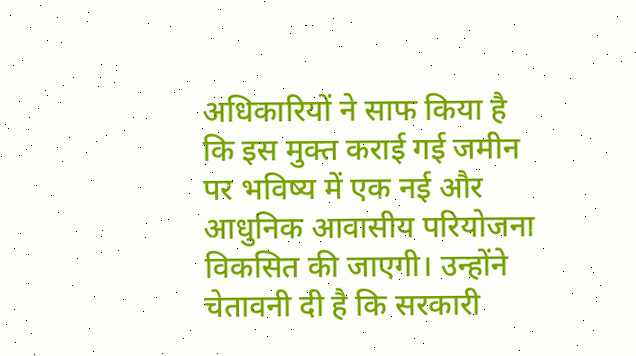अधिकारियों ने साफ किया है कि इस मुक्त कराई गई जमीन पर भविष्य में एक नई और आधुनिक आवासीय परियोजना विकसित की जाएगी। उन्होंने चेतावनी दी है कि सरकारी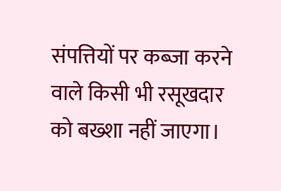संपत्तियों पर कब्जा करने वाले किसी भी रसूखदार को बख्शा नहीं जाएगा।